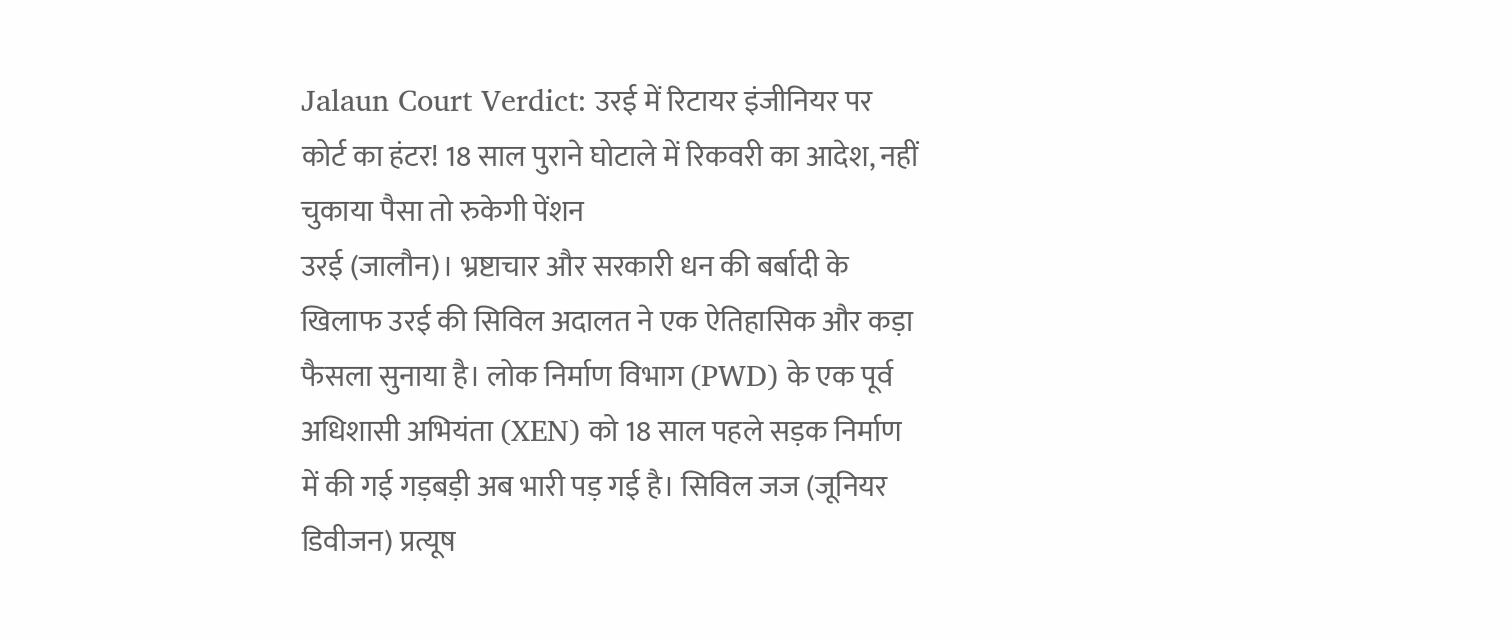Jalaun Court Verdict: उरई में रिटायर इंजीनियर पर कोर्ट का हंटर! 18 साल पुराने घोटाले में रिकवरी का आदेश, नहीं चुकाया पैसा तो रुकेगी पेंशन
उरई (जालौन)। भ्रष्टाचार और सरकारी धन की बर्बादी के खिलाफ उरई की सिविल अदालत ने एक ऐतिहासिक और कड़ा फैसला सुनाया है। लोक निर्माण विभाग (PWD) के एक पूर्व अधिशासी अभियंता (XEN) को 18 साल पहले सड़क निर्माण में की गई गड़बड़ी अब भारी पड़ गई है। सिविल जज (जूनियर डिवीजन) प्रत्यूष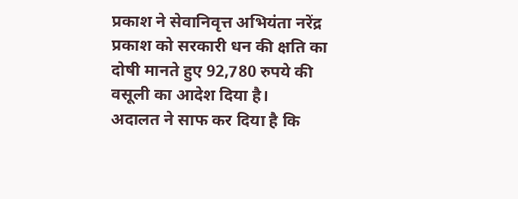प्रकाश ने सेवानिवृत्त अभियंता नरेंद्र प्रकाश को सरकारी धन की क्षति का दोषी मानते हुए 92,780 रुपये की वसूली का आदेश दिया है।
अदालत ने साफ कर दिया है कि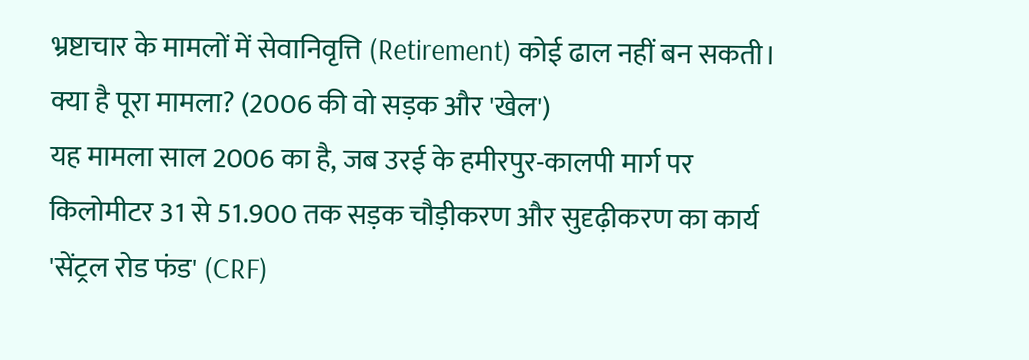भ्रष्टाचार के मामलों में सेवानिवृत्ति (Retirement) कोई ढाल नहीं बन सकती।
क्या है पूरा मामला? (2006 की वो सड़क और 'खेल')
यह मामला साल 2006 का है, जब उरई के हमीरपुर-कालपी मार्ग पर किलोमीटर 31 से 51.900 तक सड़क चौड़ीकरण और सुदृढ़ीकरण का कार्य 'सेंट्रल रोड फंड' (CRF)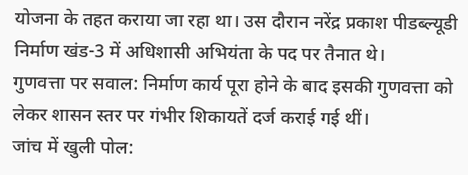योजना के तहत कराया जा रहा था। उस दौरान नरेंद्र प्रकाश पीडब्ल्यूडी निर्माण खंड-3 में अधिशासी अभियंता के पद पर तैनात थे।
गुणवत्ता पर सवाल: निर्माण कार्य पूरा होने के बाद इसकी गुणवत्ता को लेकर शासन स्तर पर गंभीर शिकायतें दर्ज कराई गई थीं।
जांच में खुली पोल: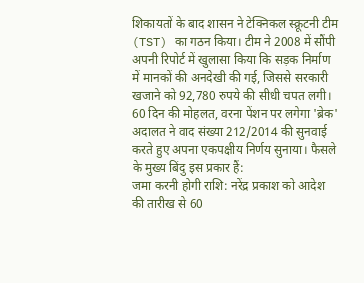शिकायतों के बाद शासन ने टेक्निकल स्क्रूटनी टीम (TST) का गठन किया। टीम ने 2008 में सौंपी अपनी रिपोर्ट में खुलासा किया कि सड़क निर्माण में मानकों की अनदेखी की गई, जिससे सरकारी खजाने को 92,780 रुपये की सीधी चपत लगी।
60 दिन की मोहलत, वरना पेंशन पर लगेगा 'ब्रेक'
अदालत ने वाद संख्या 212/2014 की सुनवाई करते हुए अपना एकपक्षीय निर्णय सुनाया। फैसले के मुख्य बिंदु इस प्रकार हैं:
जमा करनी होगी राशि: नरेंद्र प्रकाश को आदेश की तारीख से 60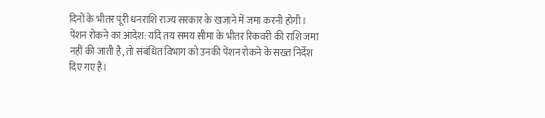दिनों के भीतर पूरी धनराशि राज्य सरकार के खजाने में जमा करनी होगी।
पेंशन रोकने का आदेश: यदि तय समय सीमा के भीतर रिकवरी की राशि जमा नहीं की जाती है, तो संबंधित विभाग को उनकी पेंशन रोकने के सख्त निर्देश दिए गए हैं।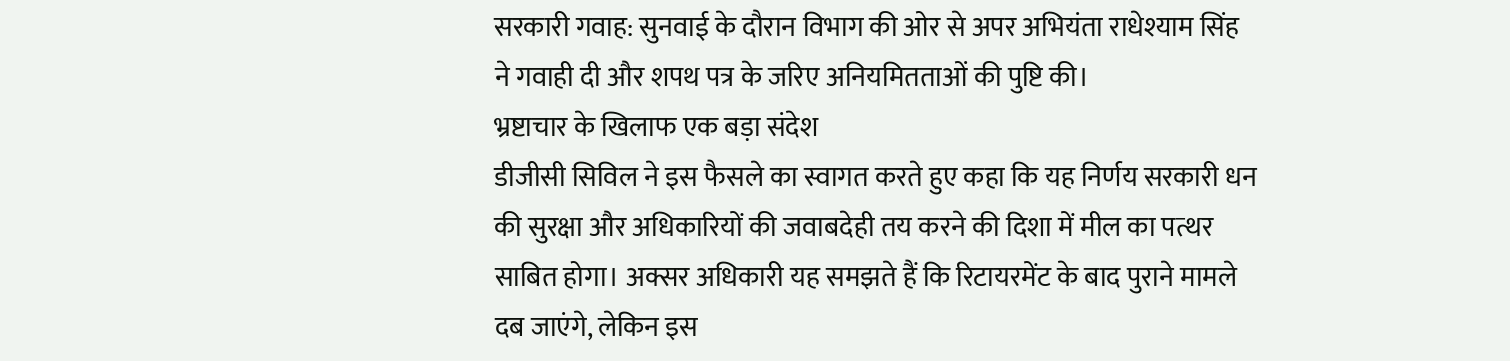सरकारी गवाह: सुनवाई के दौरान विभाग की ओर से अपर अभियंता राधेश्याम सिंह ने गवाही दी और शपथ पत्र के जरिए अनियमितताओं की पुष्टि की।
भ्रष्टाचार के खिलाफ एक बड़ा संदेश
डीजीसी सिविल ने इस फैसले का स्वागत करते हुए कहा कि यह निर्णय सरकारी धन की सुरक्षा और अधिकारियों की जवाबदेही तय करने की दिशा में मील का पत्थर साबित होगा। अक्सर अधिकारी यह समझते हैं कि रिटायरमेंट के बाद पुराने मामले दब जाएंगे, लेकिन इस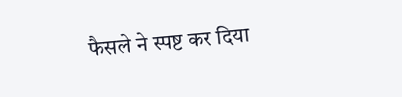फैसले ने स्पष्ट कर दिया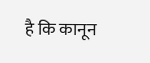है कि कानून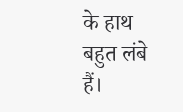के हाथ बहुत लंबे हैं।